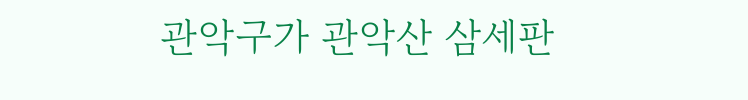관악구가 관악산 삼세판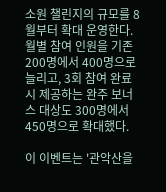소원 챌린지의 규모를 8월부터 확대 운영한다. 월별 참여 인원을 기존 200명에서 400명으로 늘리고, 3회 참여 완료 시 제공하는 완주 보너스 대상도 300명에서 450명으로 확대했다.

이 이벤트는 '관악산을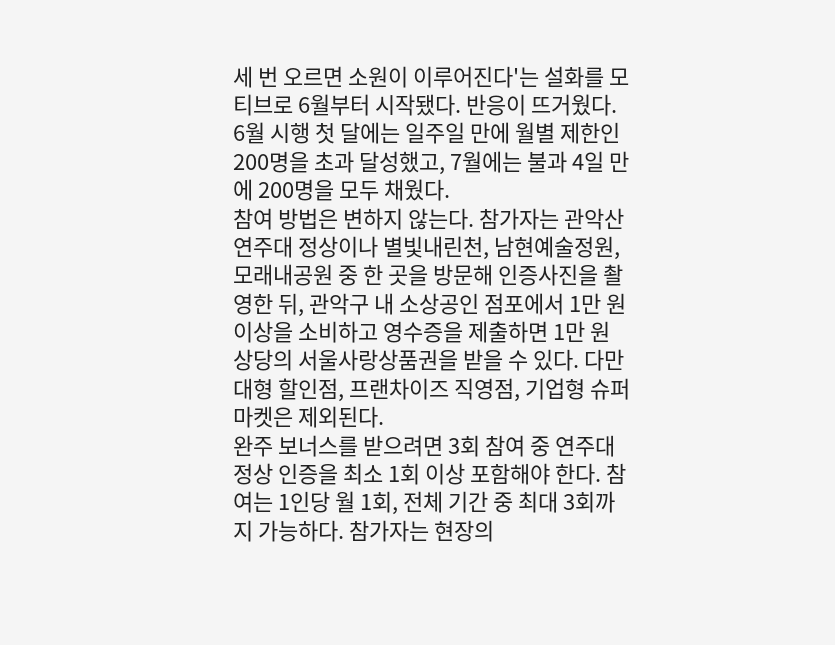세 번 오르면 소원이 이루어진다'는 설화를 모티브로 6월부터 시작됐다. 반응이 뜨거웠다. 6월 시행 첫 달에는 일주일 만에 월별 제한인 200명을 초과 달성했고, 7월에는 불과 4일 만에 200명을 모두 채웠다.
참여 방법은 변하지 않는다. 참가자는 관악산 연주대 정상이나 별빛내린천, 남현예술정원, 모래내공원 중 한 곳을 방문해 인증사진을 촬영한 뒤, 관악구 내 소상공인 점포에서 1만 원 이상을 소비하고 영수증을 제출하면 1만 원 상당의 서울사랑상품권을 받을 수 있다. 다만 대형 할인점, 프랜차이즈 직영점, 기업형 슈퍼마켓은 제외된다.
완주 보너스를 받으려면 3회 참여 중 연주대 정상 인증을 최소 1회 이상 포함해야 한다. 참여는 1인당 월 1회, 전체 기간 중 최대 3회까지 가능하다. 참가자는 현장의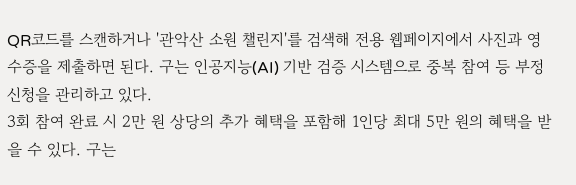QR코드를 스캔하거나 '관악산 소원 챌린지'를 검색해 전용 웹페이지에서 사진과 영수증을 제출하면 된다. 구는 인공지능(AI) 기반 검증 시스템으로 중복 참여 등 부정 신청을 관리하고 있다.
3회 참여 완료 시 2만 원 상당의 추가 혜택을 포함해 1인당 최대 5만 원의 혜택을 받을 수 있다. 구는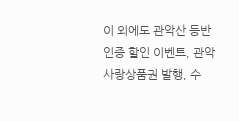이 외에도 관악산 등반 인증 할인 이벤트, 관악사랑상품권 발행, 수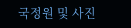국정원 및 사진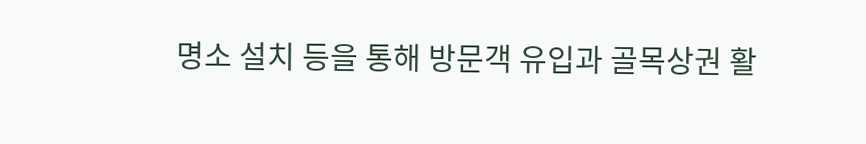명소 설치 등을 통해 방문객 유입과 골목상권 활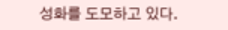성화를 도모하고 있다.